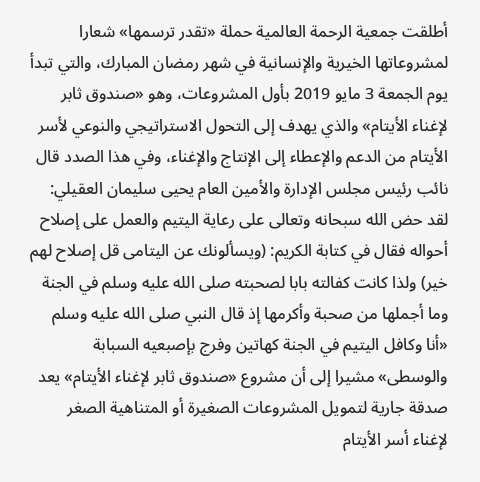أطلقت جمعية الرحمة العالمية حملة «تقدر ترسمها» شعارا لمشروعاتها الخيرية والإنسانية في شهر رمضان المبارك، والتي تبدأ يوم الجمعة 3 مايو 2019 بأول المشروعات، وهو «صندوق ثابر لإغناء الأيتام» والذي يهدف إلى التحول الاستراتيجي والنوعي لأسر الأيتام من الدعم والإعطاء إلى الإنتاج والإغناء، وفي هذا الصدد قال نائب رئيس مجلس الإدارة والأمين العام يحيى سليمان العقيلي: لقد حض الله سبحانه وتعالى على رعاية اليتيم والعمل على إصلاح أحواله فقال في كتابة الكريم: (ويسألونك عن اليتامى قل إصلاح لهم خير) ولذا كانت كفالته بابا لصحبته صلى الله عليه وسلم في الجنة وما أجملها من صحبة وأكرمها إذ قال النبي صلى الله عليه وسلم «أنا وكافل اليتيم في الجنة كهاتين وفرج بإصبعيه السبابة والوسطى» مشيرا إلى أن مشروع «صندوق ثابر لإغناء الأيتام» يعد صدقة جارية لتمويل المشروعات الصغيرة أو المتناهية الصغر لإغناء أسر الأيتام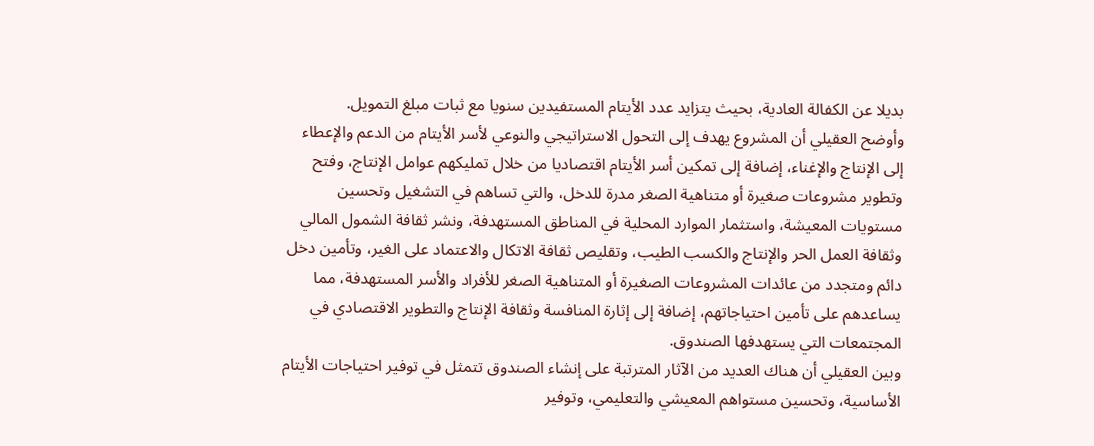بديلا عن الكفالة العادية، بحيث يتزايد عدد الأيتام المستفيدين سنويا مع ثبات مبلغ التمويل.
وأوضح العقيلي أن المشروع يهدف إلى التحول الاستراتيجي والنوعي لأسر الأيتام من الدعم والإعطاء إلى الإنتاج والإغناء، إضافة إلى تمكين أسر الأيتام اقتصاديا من خلال تمليكهم عوامل الإنتاج، وفتح وتطوير مشروعات صغيرة أو متناهية الصغر مدرة للدخل، والتي تساهم في التشغيل وتحسين مستويات المعيشة، واستثمار الموارد المحلية في المناطق المستهدفة، ونشر ثقافة الشمول المالي وثقافة العمل الحر والإنتاج والكسب الطيب، وتقليص ثقافة الاتكال والاعتماد على الغير، وتأمين دخل دائم ومتجدد من عائدات المشروعات الصغيرة أو المتناهية الصغر للأفراد والأسر المستهدفة، مما يساعدهم على تأمين احتياجاتهم، إضافة إلى إثارة المنافسة وثقافة الإنتاج والتطوير الاقتصادي في المجتمعات التي يستهدفها الصندوق.
وبين العقيلي أن هناك العديد من الآثار المترتبة على إنشاء الصندوق تتمثل في توفير احتياجات الأيتام الأساسية، وتحسين مستواهم المعيشي والتعليمي، وتوفير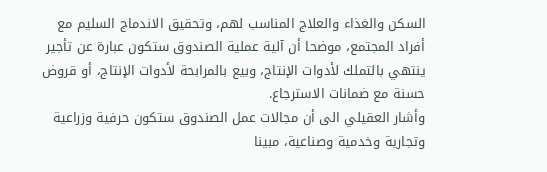السكن والغذاء والعلاج المناسب لهم، وتحقيق الاندماج السليم مع أفراد المجتمع، موضحا أن آلية عملية الصندوق ستكون عبارة عن تأجير ينتهي بالتملك لأدوات الإنتاج، وبيع بالمرابحة لأدوات الإنتاج، أو قروض حسنة مع ضمانات الاسترجاع.
وأشار العقيلي الى أن مجالات عمل الصندوق ستكون حرفية وزراعية وتجارية وخدمية وصناعية، مبينا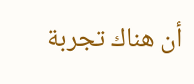أن هناك تجربة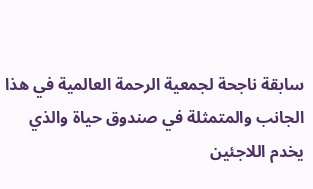سابقة ناجحة لجمعية الرحمة العالمية في هذا الجانب والمتمثلة في صندوق حياة والذي يخدم اللاجئين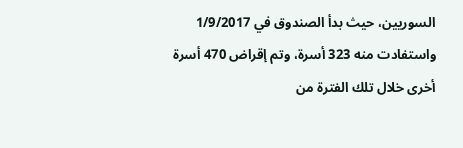السوريين، حيث بدأ الصندوق في 1/9/2017 واستفادت منه 323 أسرة، وتم إقراض 470 أسرة أخرى خلال تلك الفترة من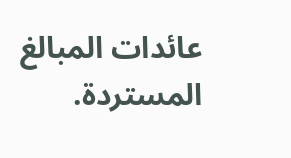عائدات المبالغ المستردة.